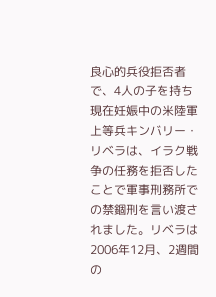良心的兵役拒否者で、4人の子を持ち現在妊娠中の米陸軍上等兵キンバリー・リベラは、イラク戦争の任務を拒否したことで軍事刑務所での禁錮刑を言い渡されました。リベラは2006年12月、2週間の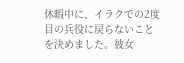休暇中に、イラクでの2度目の兵役に戻らないことを決めました。彼女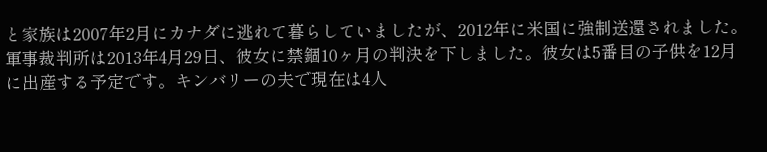と家族は2007年2月にカナダに逃れて暮らしていましたが、2012年に米国に強制送還されました。軍事裁判所は2013年4月29日、彼女に禁錮10ヶ月の判決を下しました。彼女は5番目の子供を12月に出産する予定です。キンバリーの夫で現在は4人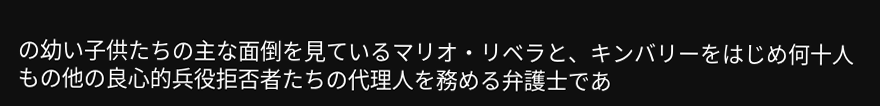の幼い子供たちの主な面倒を見ているマリオ・リベラと、キンバリーをはじめ何十人もの他の良心的兵役拒否者たちの代理人を務める弁護士であ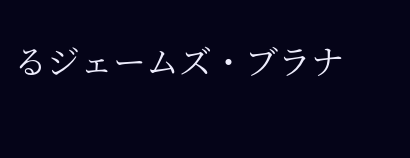るジェームズ・ブラナ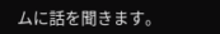ムに話を聞きます。